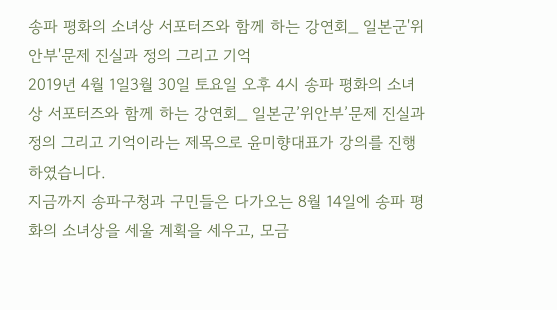송파 평화의 소녀상 서포터즈와 함께 하는 강연회_ 일본군'위안부'문제 진실과 정의 그리고 기억
2019년 4월 1일3월 30일 토요일 오후 4시 송파 평화의 소녀상 서포터즈와 함께 하는 강연회_ 일본군’위안부’문제 진실과 정의 그리고 기억이라는 제목으로 윤미향대표가 강의를 진행하였습니다.
지금까지 송파구청과 구민들은 다가오는 8월 14일에 송파 평화의 소녀상을 세울 계획을 세우고, 모금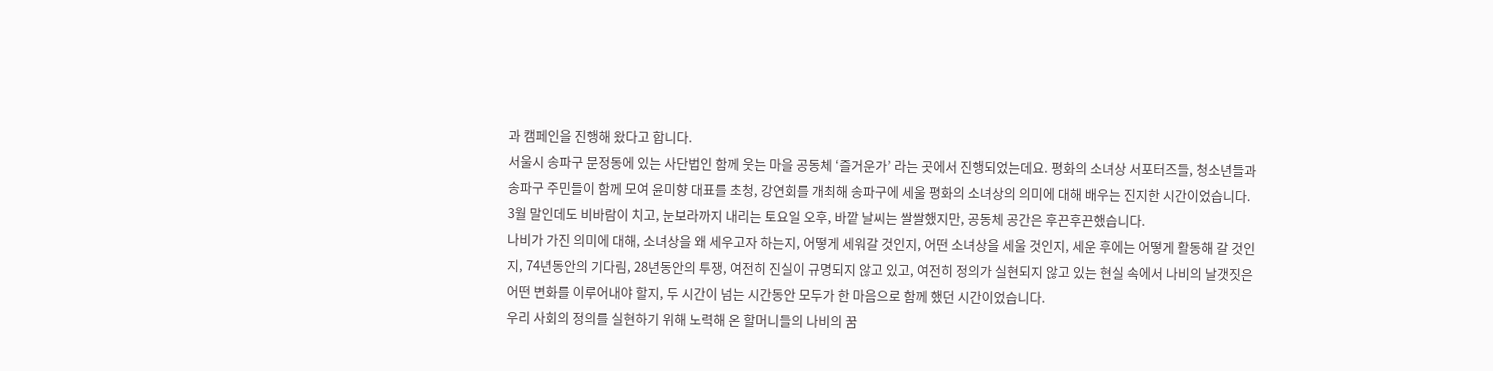과 캠페인을 진행해 왔다고 합니다.
서울시 송파구 문정동에 있는 사단법인 함께 웃는 마을 공동체 ‘즐거운가’ 라는 곳에서 진행되었는데요. 평화의 소녀상 서포터즈들, 청소년들과 송파구 주민들이 함께 모여 윤미향 대표를 초청, 강연회를 개최해 송파구에 세울 평화의 소녀상의 의미에 대해 배우는 진지한 시간이었습니다. 3월 말인데도 비바람이 치고, 눈보라까지 내리는 토요일 오후, 바깥 날씨는 쌀쌀했지만, 공동체 공간은 후끈후끈했습니다.
나비가 가진 의미에 대해, 소녀상을 왜 세우고자 하는지, 어떻게 세워갈 것인지, 어떤 소녀상을 세울 것인지, 세운 후에는 어떻게 활동해 갈 것인지, 74년동안의 기다림, 28년동안의 투쟁, 여전히 진실이 규명되지 않고 있고, 여전히 정의가 실현되지 않고 있는 현실 속에서 나비의 날갯짓은 어떤 변화를 이루어내야 할지, 두 시간이 넘는 시간동안 모두가 한 마음으로 함께 했던 시간이었습니다.
우리 사회의 정의를 실현하기 위해 노력해 온 할머니들의 나비의 꿈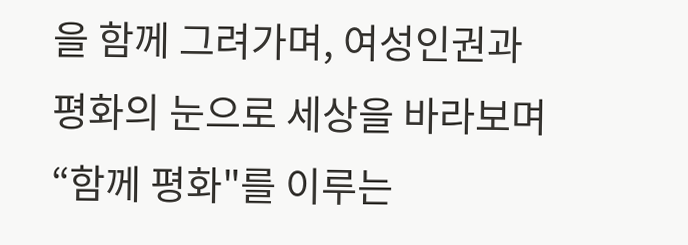을 함께 그려가며, 여성인권과 평화의 눈으로 세상을 바라보며 “함께 평화"를 이루는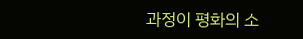과정이 평화의 소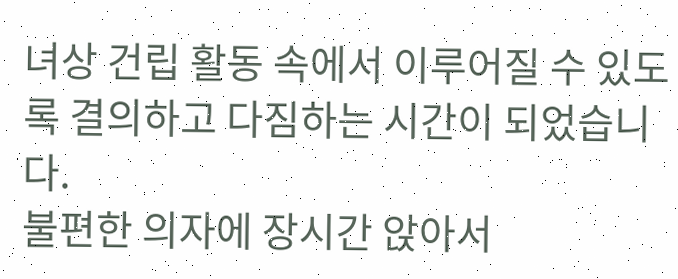녀상 건립 활동 속에서 이루어질 수 있도록 결의하고 다짐하는 시간이 되었습니다.
불편한 의자에 장시간 앉아서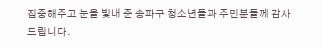집중해주고 눈을 빛내 준 송파구 청소년들과 주민분들께 감사드립니다.